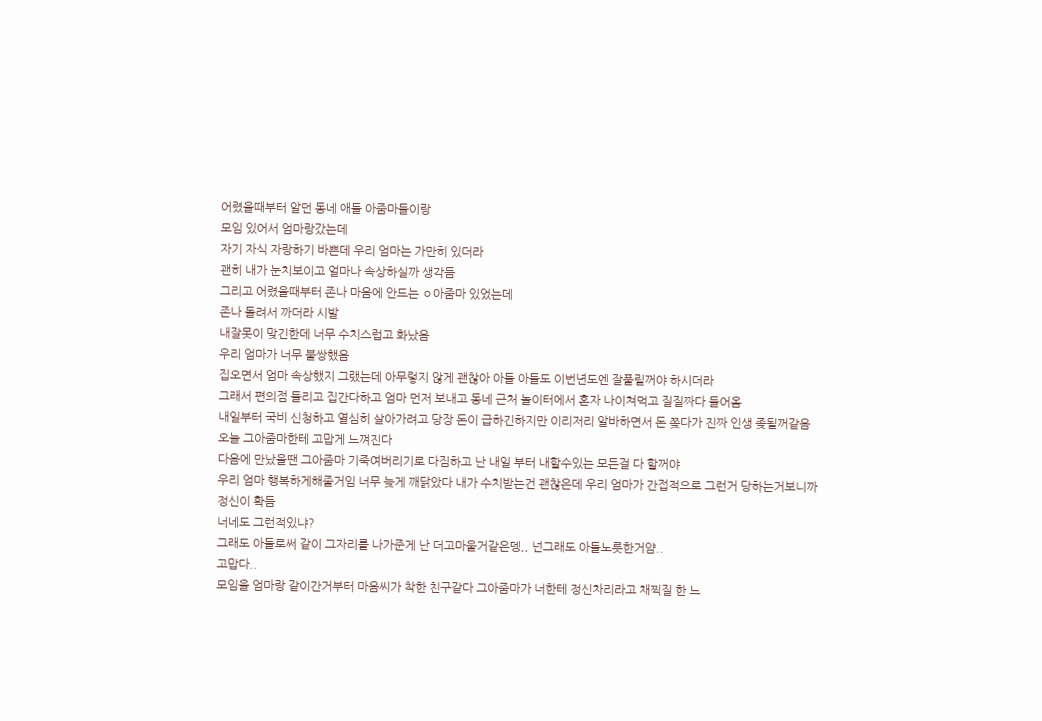어렸을때부터 알던 동네 애들 아줌마들이랑
모임 있어서 엄마랑갔는데
자기 자식 자랑하기 바쁜데 우리 엄마는 가만히 있더라
괜히 내가 눈치보이고 얼마나 속상하실까 생각듬
그리고 어렸을때부터 존나 마음에 안드는 ㅇ아줌마 있었는데
존나 돌려서 까더라 시발
내잘못이 맞긴한데 너무 수치스럽고 화났음
우리 엄마가 너무 불쌍했음
집오면서 엄마 속상했지 그랬는데 아무렇지 않게 괜찮아 아들 아들도 이번년도엔 잘풀릴꺼야 하시더라
그래서 편의점 들리고 집간다하고 엄마 먼저 보내고 동네 근처 놀이터에서 혼자 나이쳐먹고 질질짜다 들어옴
내일부터 국비 신청하고 열심히 살아가려고 당장 돈이 급하긴하지만 이리저리 알바하면서 돈 쫒다가 진짜 인생 좆될꺼같음
오늘 그아줌마한테 고맙게 느껴진다
다음에 만났을땐 그아줌마 기죽여버리기로 다짐하고 난 내일 부터 내할수있는 모든걸 다 할꺼야
우리 엄마 행복하게해줄거임 너무 늦게 깨닭았다 내가 수치받는건 괜찮은데 우리 엄마가 간접적으로 그런거 당하는거보니까
정신이 확듬
너네도 그런적있냐?
그래도 아들로써 같이 그자리를 나가준게 난 더고마울거같은뎅,, 넌그래도 아들노릇한거얌..
고맙다..
모임을 엄마랑 같이간거부터 마음씨가 착한 친구같다 그아줌마가 너한테 정신차리라고 채찍질 한 느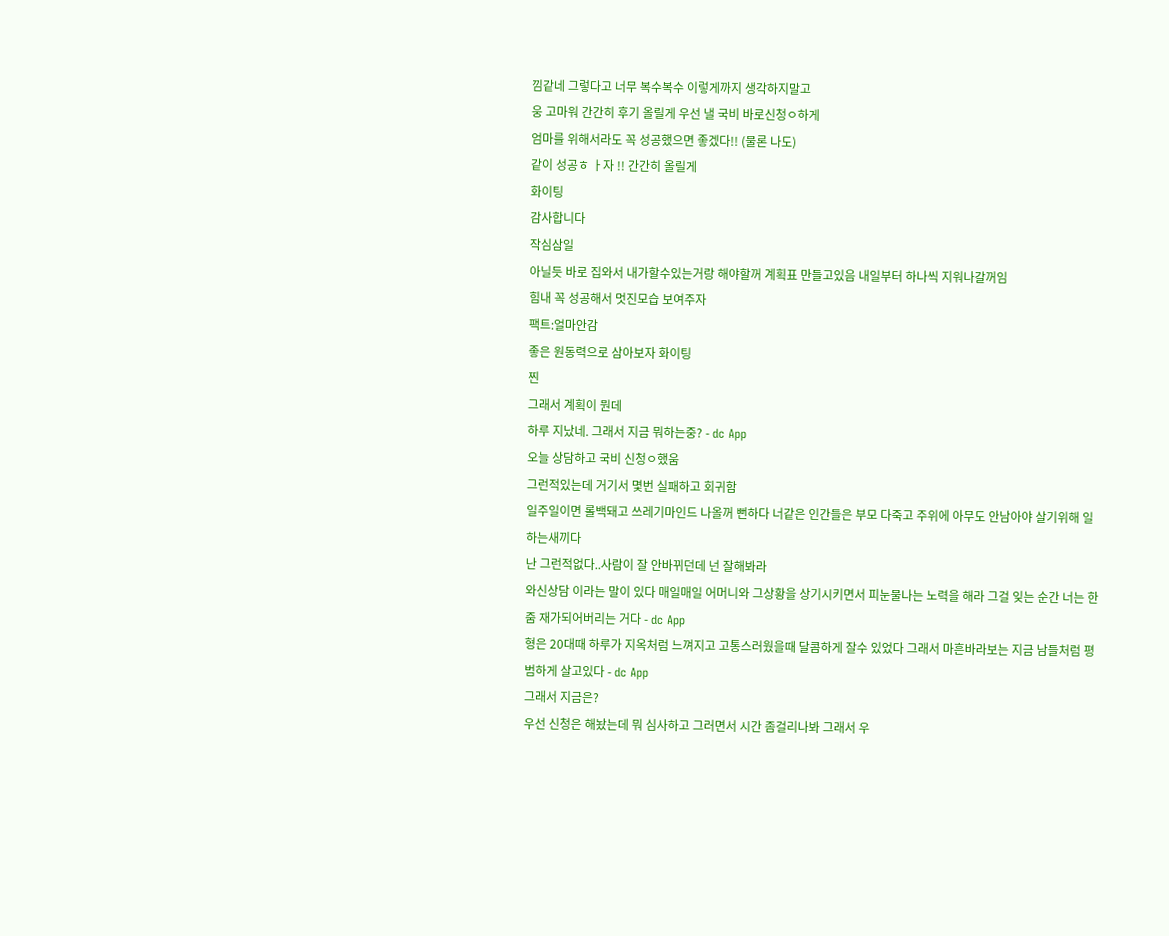낌같네 그렇다고 너무 복수복수 이렇게까지 생각하지말고
웅 고마워 간간히 후기 올릴게 우선 낼 국비 바로신청ㅇ하게
엄마를 위해서라도 꼭 성공했으면 좋겠다!! (물론 나도)
같이 성공ㅎ ㅏ자 !! 간간히 올릴게
화이팅
감사합니다
작심삼일
아닐듯 바로 집와서 내가할수있는거랑 해야할꺼 계획표 만들고있음 내일부터 하나씩 지워나갈꺼임
힘내 꼭 성공해서 멋진모습 보여주자
팩트:얼마안감
좋은 원동력으로 삼아보자 화이팅
찐
그래서 계획이 뭔데
하루 지났네. 그래서 지금 뭐하는중? - dc App
오늘 상담하고 국비 신청ㅇ했움
그런적있는데 거기서 몇번 실패하고 회귀함
일주일이면 롤백돼고 쓰레기마인드 나올꺼 뻔하다 너같은 인간들은 부모 다죽고 주위에 아무도 안남아야 살기위해 일하는새끼다
난 그런적없다..사람이 잘 안바뀌던데 넌 잘해봐라
와신상담 이라는 말이 있다 매일매일 어머니와 그상황을 상기시키면서 피눈물나는 노력을 해라 그걸 잊는 순간 너는 한줌 재가되어버리는 거다 - dc App
형은 20대때 하루가 지옥처럼 느껴지고 고통스러웠을때 달콤하게 잘수 있었다 그래서 마흔바라보는 지금 남들처럼 평범하게 살고있다 - dc App
그래서 지금은?
우선 신청은 해놨는데 뭐 심사하고 그러면서 시간 좀걸리나봐 그래서 우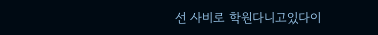선 사비로 학원다니고있다이